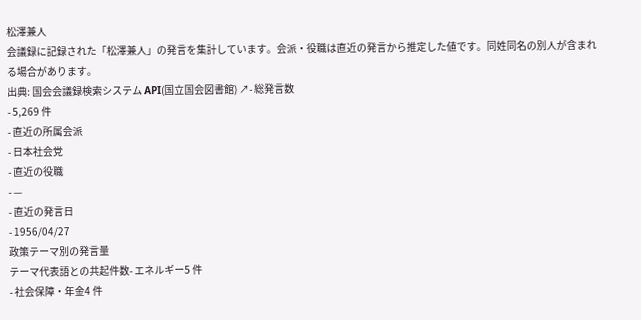松澤兼人
会議録に記録された「松澤兼人」の発言を集計しています。会派・役職は直近の発言から推定した値です。同姓同名の別人が含まれる場合があります。
出典: 国会会議録検索システム API(国立国会図書館) ↗- 総発言数
- 5,269 件
- 直近の所属会派
- 日本社会党
- 直近の役職
- —
- 直近の発言日
- 1956/04/27
政策テーマ別の発言量
テーマ代表語との共起件数- エネルギー5 件
- 社会保障・年金4 件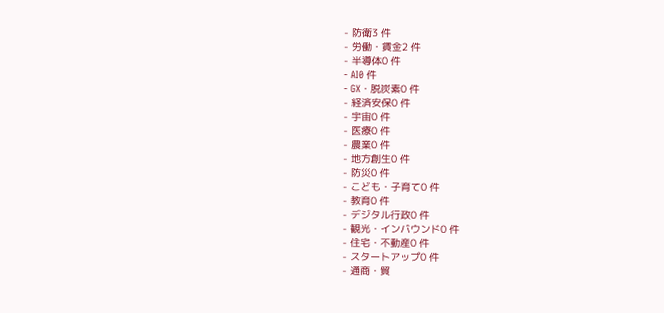- 防衛3 件
- 労働・賃金2 件
- 半導体0 件
- AI0 件
- GX・脱炭素0 件
- 経済安保0 件
- 宇宙0 件
- 医療0 件
- 農業0 件
- 地方創生0 件
- 防災0 件
- こども・子育て0 件
- 教育0 件
- デジタル行政0 件
- 観光・インバウンド0 件
- 住宅・不動産0 件
- スタートアップ0 件
- 通商・貿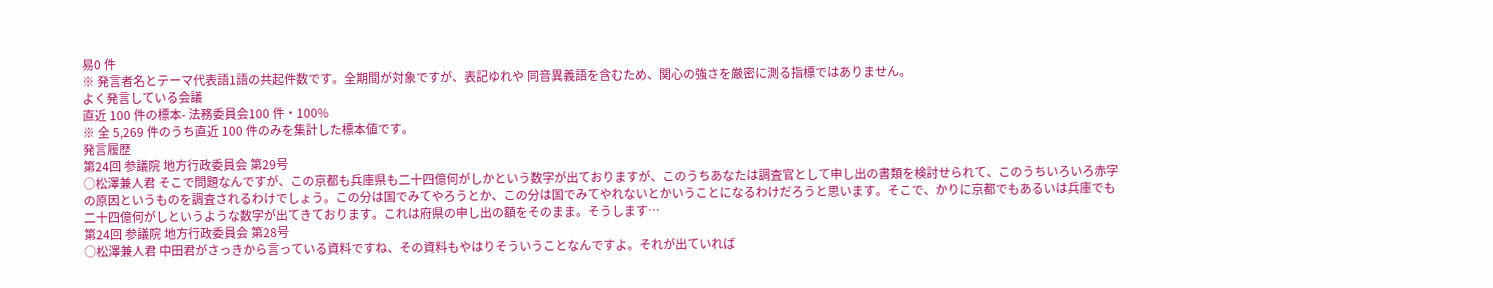易0 件
※ 発言者名とテーマ代表語1語の共起件数です。全期間が対象ですが、表記ゆれや 同音異義語を含むため、関心の強さを厳密に測る指標ではありません。
よく発言している会議
直近 100 件の標本- 法務委員会100 件・100%
※ 全 5,269 件のうち直近 100 件のみを集計した標本値です。
発言履歴
第24回 参議院 地方行政委員会 第29号
○松澤兼人君 そこで問題なんですが、この京都も兵庫県も二十四億何がしかという数字が出ておりますが、このうちあなたは調査官として申し出の書類を検討せられて、このうちいろいろ赤字の原因というものを調査されるわけでしょう。この分は国でみてやろうとか、この分は国でみてやれないとかいうことになるわけだろうと思います。そこで、かりに京都でもあるいは兵庫でも二十四億何がしというような数字が出てきております。これは府県の申し出の額をそのまま。そうします…
第24回 参議院 地方行政委員会 第28号
○松澤兼人君 中田君がさっきから言っている資料ですね、その資料もやはりそういうことなんですよ。それが出ていれば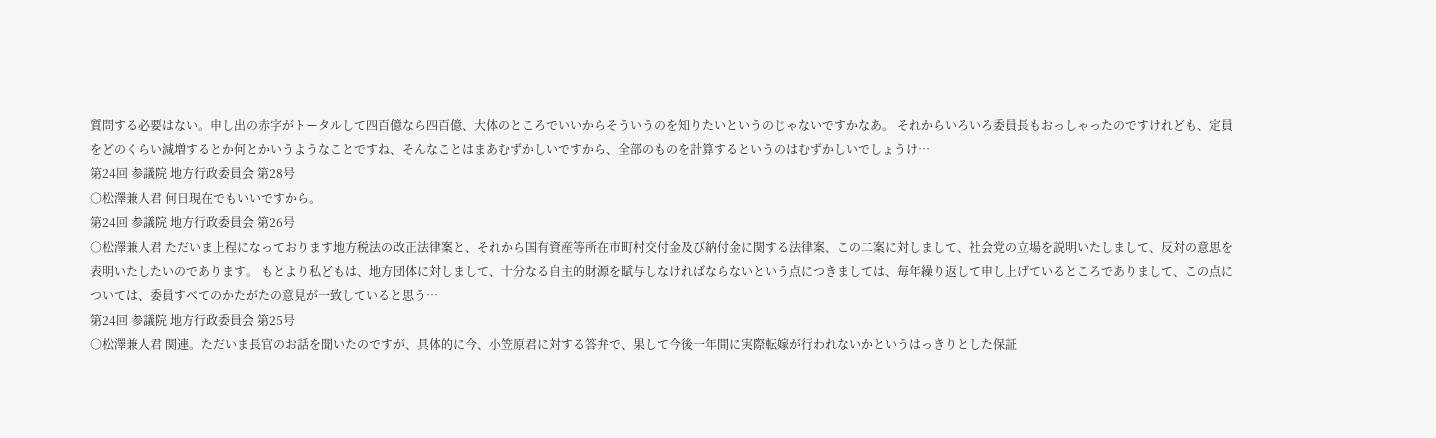質問する必要はない。申し出の赤字がトータルして四百億なら四百億、大体のところでいいからそういうのを知りたいというのじゃないですかなあ。 それからいろいろ委員長もおっしゃったのですけれども、定員をどのくらい減増するとか何とかいうようなことですね、そんなことはまあむずかしいですから、全部のものを計算するというのはむずかしいでしょうけ…
第24回 参議院 地方行政委員会 第28号
○松澤兼人君 何日現在でもいいですから。
第24回 参議院 地方行政委員会 第26号
○松澤兼人君 ただいま上程になっております地方税法の改正法律案と、それから国有資産等所在市町村交付金及び納付金に関する法律案、この二案に対しまして、社会党の立場を説明いたしまして、反対の意思を表明いたしたいのであります。 もとより私どもは、地方団体に対しまして、十分なる自主的財源を賦与しなければならないという点につきましては、毎年繰り返して申し上げているところでありまして、この点については、委員すべてのかたがたの意見が一致していると思う…
第24回 参議院 地方行政委員会 第25号
○松澤兼人君 関連。ただいま長官のお話を聞いたのですが、具体的に今、小笠原君に対する答弁で、果して今後一年間に実際転嫁が行われないかというはっきりとした保証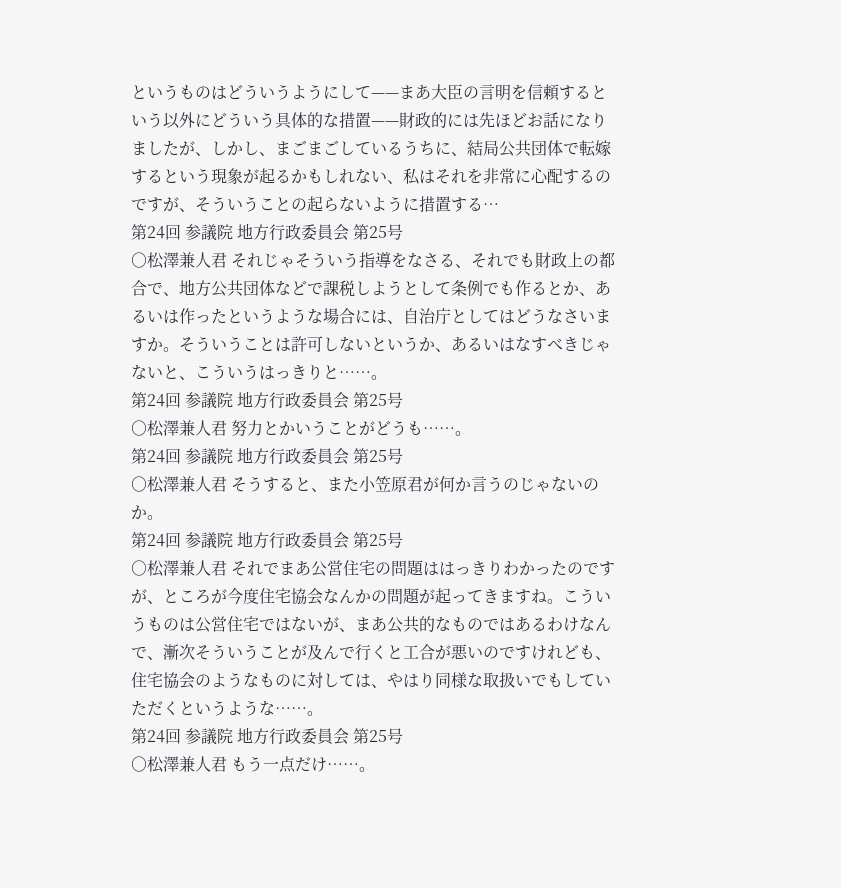というものはどういうようにして——まあ大臣の言明を信頼するという以外にどういう具体的な措置——財政的には先ほどお話になりましたが、しかし、まごまごしているうちに、結局公共団体で転嫁するという現象が起るかもしれない、私はそれを非常に心配するのですが、そういうことの起らないように措置する…
第24回 参議院 地方行政委員会 第25号
○松澤兼人君 それじゃそういう指導をなさる、それでも財政上の都合で、地方公共団体などで課税しようとして条例でも作るとか、あるいは作ったというような場合には、自治庁としてはどうなさいますか。そういうことは許可しないというか、あるいはなすべきじゃないと、こういうはっきりと……。
第24回 参議院 地方行政委員会 第25号
○松澤兼人君 努力とかいうことがどうも……。
第24回 参議院 地方行政委員会 第25号
○松澤兼人君 そうすると、また小笠原君が何か言うのじゃないのか。
第24回 参議院 地方行政委員会 第25号
○松澤兼人君 それでまあ公営住宅の問題ははっきりわかったのですが、ところが今度住宅協会なんかの問題が起ってきますね。こういうものは公営住宅ではないが、まあ公共的なものではあるわけなんで、漸次そういうことが及んで行くと工合が悪いのですけれども、住宅協会のようなものに対しては、やはり同様な取扱いでもしていただくというような……。
第24回 参議院 地方行政委員会 第25号
○松澤兼人君 もう一点だけ……。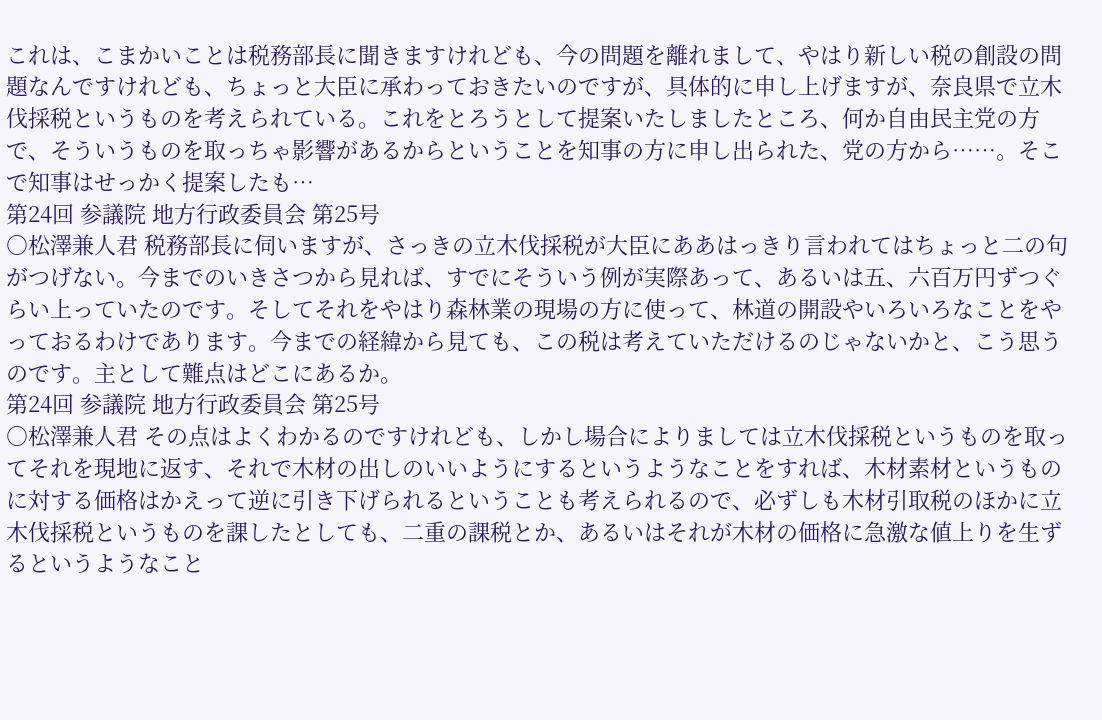これは、こまかいことは税務部長に聞きますけれども、今の問題を離れまして、やはり新しい税の創設の問題なんですけれども、ちょっと大臣に承わっておきたいのですが、具体的に申し上げますが、奈良県で立木伐採税というものを考えられている。これをとろうとして提案いたしましたところ、何か自由民主党の方で、そういうものを取っちゃ影響があるからということを知事の方に申し出られた、党の方から……。そこで知事はせっかく提案したも…
第24回 参議院 地方行政委員会 第25号
○松澤兼人君 税務部長に伺いますが、さっきの立木伐採税が大臣にああはっきり言われてはちょっと二の句がつげない。今までのいきさつから見れば、すでにそういう例が実際あって、あるいは五、六百万円ずつぐらい上っていたのです。そしてそれをやはり森林業の現場の方に使って、林道の開設やいろいろなことをやっておるわけであります。今までの経緯から見ても、この税は考えていただけるのじゃないかと、こう思うのです。主として難点はどこにあるか。
第24回 参議院 地方行政委員会 第25号
○松澤兼人君 その点はよくわかるのですけれども、しかし場合によりましては立木伐採税というものを取ってそれを現地に返す、それで木材の出しのいいようにするというようなことをすれば、木材素材というものに対する価格はかえって逆に引き下げられるということも考えられるので、必ずしも木材引取税のほかに立木伐採税というものを課したとしても、二重の課税とか、あるいはそれが木材の価格に急激な値上りを生ずるというようなこと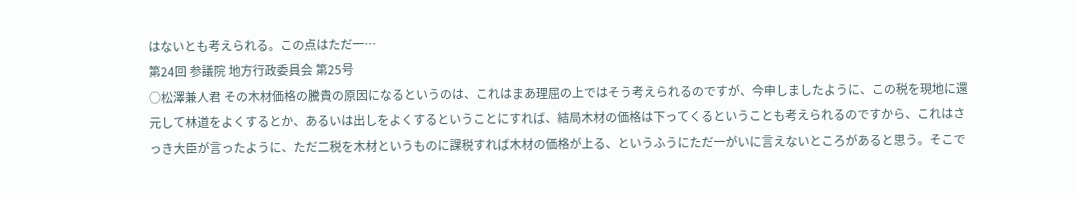はないとも考えられる。この点はただ一…
第24回 参議院 地方行政委員会 第25号
○松澤兼人君 その木材価格の騰貴の原因になるというのは、これはまあ理屈の上ではそう考えられるのですが、今申しましたように、この税を現地に還元して林道をよくするとか、あるいは出しをよくするということにすれば、結局木材の価格は下ってくるということも考えられるのですから、これはさっき大臣が言ったように、ただ二税を木材というものに課税すれば木材の価格が上る、というふうにただ一がいに言えないところがあると思う。そこで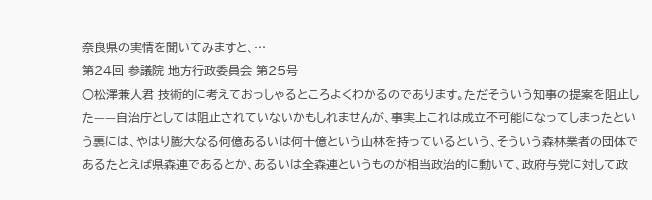奈良県の実情を聞いてみますと、…
第24回 参議院 地方行政委員会 第25号
○松澤兼人君 技術的に考えておっしゃるところよくわかるのであります。ただそういう知事の提案を阻止した——自治庁としては阻止されていないかもしれませんが、事実上これは成立不可能になってしまったという裏には、やはり膨大なる何億あるいは何十億という山林を持っているという、そういう森林業者の団体であるたとえば県森連であるとか、あるいは全森連というものが相当政治的に動いて、政府与党に対して政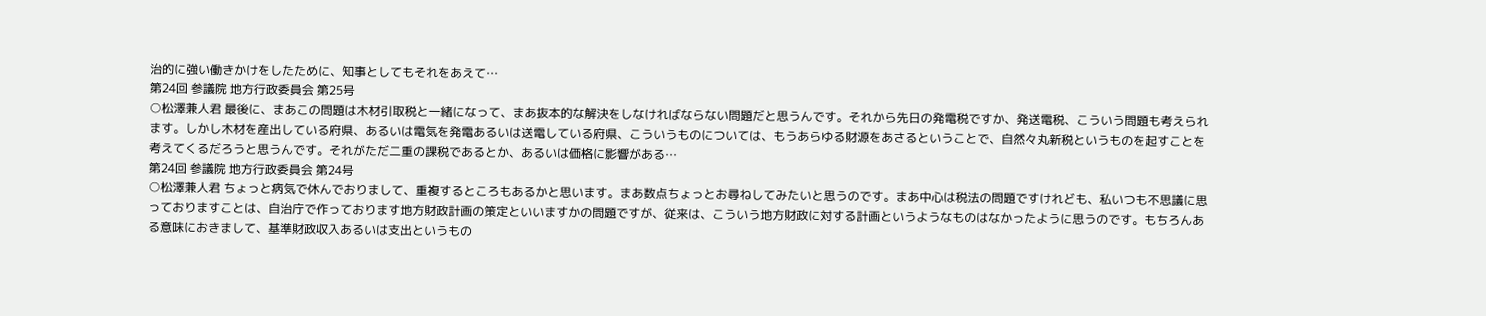治的に強い働きかけをしたために、知事としてもそれをあえて…
第24回 参議院 地方行政委員会 第25号
○松澤兼人君 最後に、まあこの問題は木材引取税と一緒になって、まあ抜本的な解決をしなければならない問題だと思うんです。それから先日の発電税ですか、発送電税、こういう問題も考えられます。しかし木材を産出している府県、あるいは電気を発電あるいは送電している府県、こういうものについては、もうあらゆる財源をあさるということで、自然々丸新税というものを起すことを考えてくるだろうと思うんです。それがただ二重の課税であるとか、あるいは価格に影響がある…
第24回 参議院 地方行政委員会 第24号
○松澤兼人君 ちょっと病気で休んでおりまして、重複するところもあるかと思います。まあ数点ちょっとお尋ねしてみたいと思うのです。まあ中心は税法の問題ですけれども、私いつも不思議に思っておりますことは、自治庁で作っております地方財政計画の策定といいますかの問題ですが、従来は、こういう地方財政に対する計画というようなものはなかったように思うのです。もちろんある意味におきまして、基準財政収入あるいは支出というもの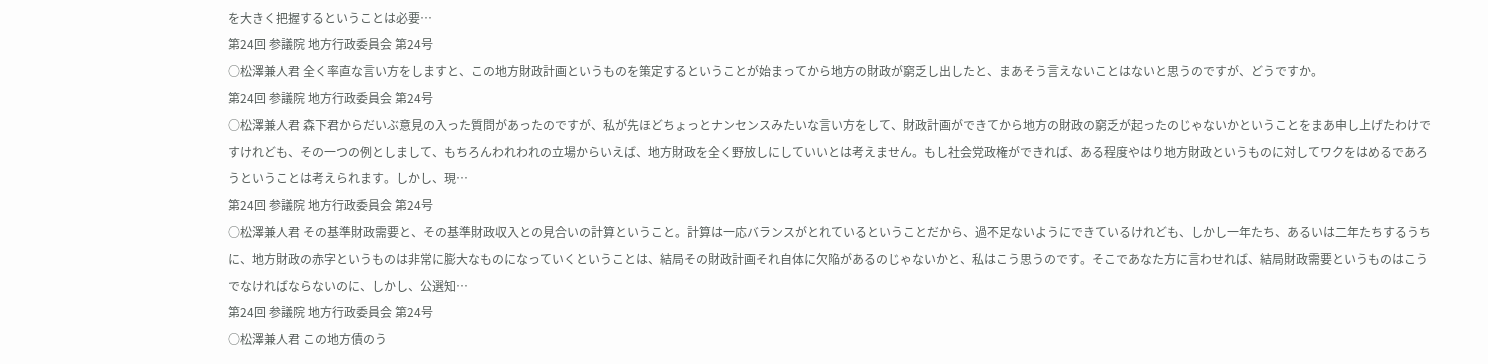を大きく把握するということは必要…
第24回 参議院 地方行政委員会 第24号
○松澤兼人君 全く率直な言い方をしますと、この地方財政計画というものを策定するということが始まってから地方の財政が窮乏し出したと、まあそう言えないことはないと思うのですが、どうですか。
第24回 参議院 地方行政委員会 第24号
○松澤兼人君 森下君からだいぶ意見の入った質問があったのですが、私が先ほどちょっとナンセンスみたいな言い方をして、財政計画ができてから地方の財政の窮乏が起ったのじゃないかということをまあ申し上げたわけですけれども、その一つの例としまして、もちろんわれわれの立場からいえば、地方財政を全く野放しにしていいとは考えません。もし社会党政権ができれば、ある程度やはり地方財政というものに対してワクをはめるであろうということは考えられます。しかし、現…
第24回 参議院 地方行政委員会 第24号
○松澤兼人君 その基準財政需要と、その基準財政収入との見合いの計算ということ。計算は一応バランスがとれているということだから、過不足ないようにできているけれども、しかし一年たち、あるいは二年たちするうちに、地方財政の赤字というものは非常に膨大なものになっていくということは、結局その財政計画それ自体に欠陥があるのじゃないかと、私はこう思うのです。そこであなた方に言わせれば、結局財政需要というものはこうでなければならないのに、しかし、公選知…
第24回 参議院 地方行政委員会 第24号
○松澤兼人君 この地方債のう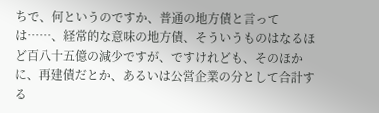ちで、何というのですか、普通の地方債と言っては……、経常的な意味の地方債、そういうものはなるほど百八十五億の減少ですが、ですけれども、そのほかに、再建債だとか、あるいは公営企業の分として合計する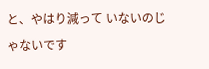と、やはり減って いないのじゃないです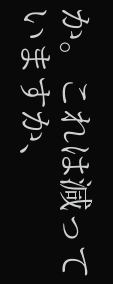か。これは減っていますか、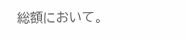総額において。